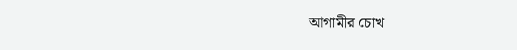আগামীর চোখ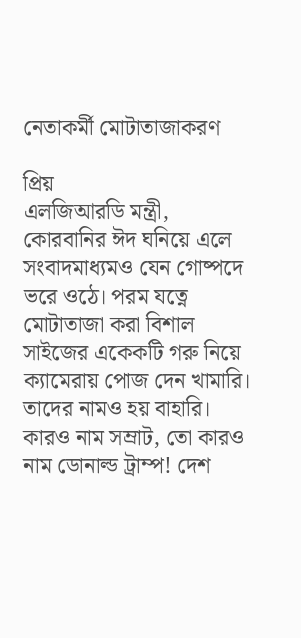নেতাকর্মী মোটাতাজাকরণ

প্রিয়
এলজিআরডি মন্ত্রী,
কোরবানির ঈদ ঘনিয়ে এলে সংবাদমাধ্যমও যেন গোষ্পদে ভরে ওঠে। পরম যত্নে মোটাতাজা করা বিশাল সাইজের একেকটি গরু নিয়ে ক্যামেরায় পোজ দেন খামারি। তাদের নামও হয় বাহারি। কারও নাম সম্রাট, তো কারও নাম ডোনাল্ড ট্রাম্প! দেশ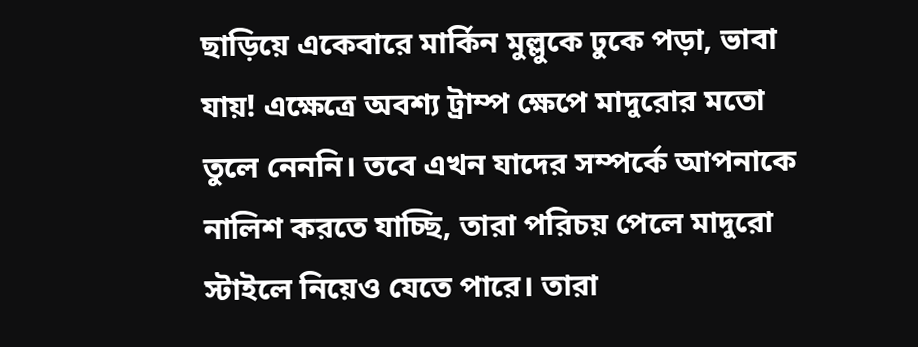ছাড়িয়ে একেবারে মার্কিন মুল্লুকে ঢুকে পড়া, ভাবা যায়! এক্ষেত্রে অবশ্য ট্রাম্প ক্ষেপে মাদুরোর মতো তুলে নেননি। তবে এখন যাদের সম্পর্কে আপনাকে নালিশ করতে যাচ্ছি, তারা পরিচয় পেলে মাদুরো স্টাইলে নিয়েও যেতে পারে। তারা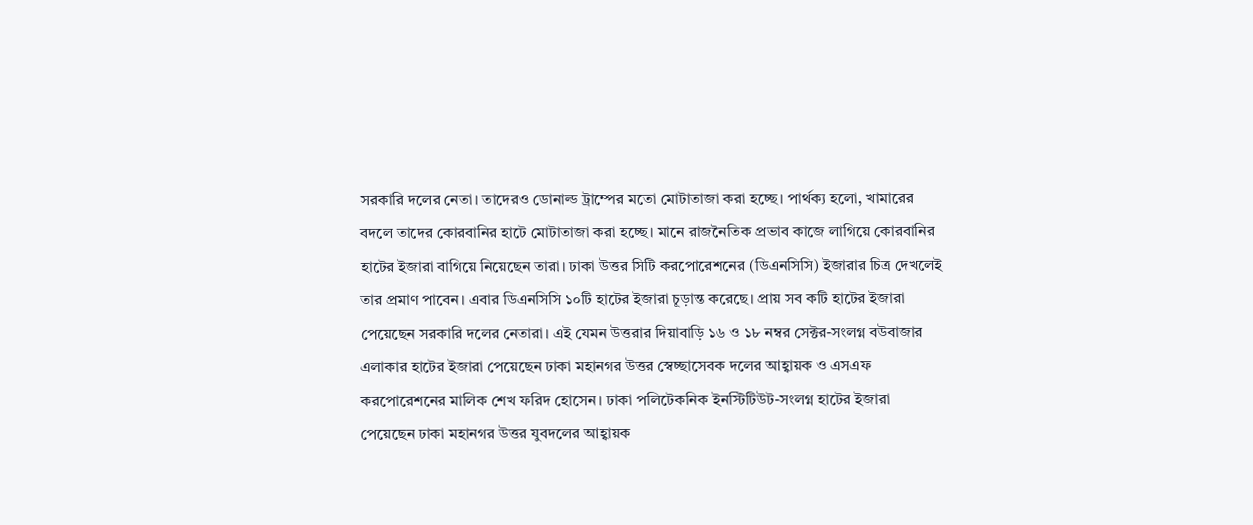সরকারি দলের নেতা। তাদেরও ডোনাল্ড ট্রাম্পের মতো মোটাতাজা করা হচ্ছে। পার্থক্য হলো, খামারের বদলে তাদের কোরবানির হাটে মোটাতাজা করা হচ্ছে। মানে রাজনৈতিক প্রভাব কাজে লাগিয়ে কোরবানির হাটের ইজারা বাগিয়ে নিয়েছেন তারা। ঢাকা উত্তর সিটি করপোরেশনের (ডিএনসিসি) ইজারার চিত্র দেখলেই তার প্রমাণ পাবেন। এবার ডিএনসিসি ১০টি হাটের ইজারা চূড়ান্ত করেছে। প্রায় সব কটি হাটের ইজারা পেয়েছেন সরকারি দলের নেতারা। এই যেমন উত্তরার দিয়াবাড়ি ১৬ ও ১৮ নম্বর সেক্টর-সংলগ্ন বউবাজার এলাকার হাটের ইজারা পেয়েছেন ঢাকা মহানগর উত্তর স্বেচ্ছাসেবক দলের আহ্বায়ক ও এসএফ করপোরেশনের মালিক শেখ ফরিদ হোসেন। ঢাকা পলিটেকনিক ইনস্টিটিউট-সংলগ্ন হাটের ইজারা পেয়েছেন ঢাকা মহানগর উত্তর যুবদলের আহ্বায়ক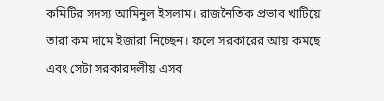কমিটির সদস্য আমিনুল ইসলাম। রাজনৈতিক প্রভাব খাটিয়ে তারা কম দামে ইজারা নিচ্ছেন। ফলে সরকারের আয় কমছে এবং সেটা সরকারদলীয় এসব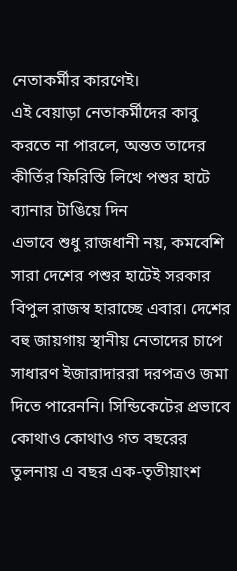নেতাকর্মীর কারণেই।
এই বেয়াড়া নেতাকর্মীদের কাবু করতে না পারলে, অন্তত তাদের কীর্তির ফিরিস্তি লিখে পশুর হাটে ব্যানার টাঙিয়ে দিন
এভাবে শুধু রাজধানী নয়, কমবেশি সারা দেশের পশুর হাটেই সরকার বিপুল রাজস্ব হারাচ্ছে এবার। দেশের বহু জায়গায় স্থানীয় নেতাদের চাপে সাধারণ ইজারাদাররা দরপত্রও জমা দিতে পারেননি। সিন্ডিকেটের প্রভাবে কোথাও কোথাও গত বছরের তুলনায় এ বছর এক-তৃতীয়াংশ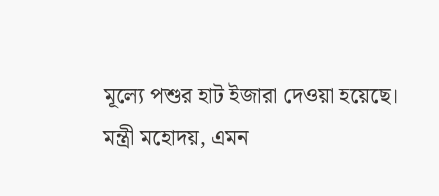মূল্যে পশুর হাট ইজারা দেওয়া হয়েছে।
মন্ত্রী মহোদয়, এমন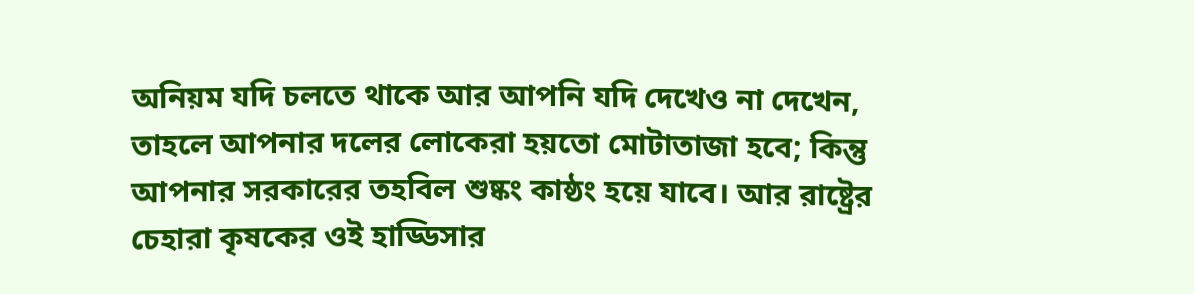অনিয়ম যদি চলতে থাকে আর আপনি যদি দেখেও না দেখেন, তাহলে আপনার দলের লোকেরা হয়তো মোটাতাজা হবে; কিন্তু আপনার সরকারের তহবিল শুষ্কং কাষ্ঠং হয়ে যাবে। আর রাষ্ট্রের চেহারা কৃষকের ওই হাড্ডিসার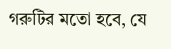গরুটির মতো হবে, যে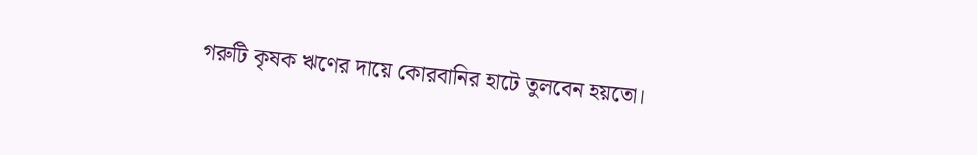গরুটি কৃষক ঋণের দায়ে কোরবানির হাটে তুলবেন হয়তো।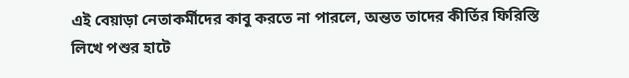এই বেয়াড়া নেতাকর্মীদের কাবু করতে না পারলে, অন্তত তাদের কীর্তির ফিরিস্তি লিখে পশুর হাটে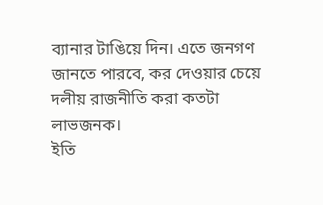ব্যানার টাঙিয়ে দিন। এতে জনগণ জানতে পারবে, কর দেওয়ার চেয়ে দলীয় রাজনীতি করা কতটা লাভজনক।
ইতি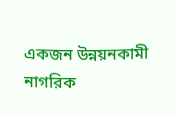একজন উন্নয়নকামী নাগরিক